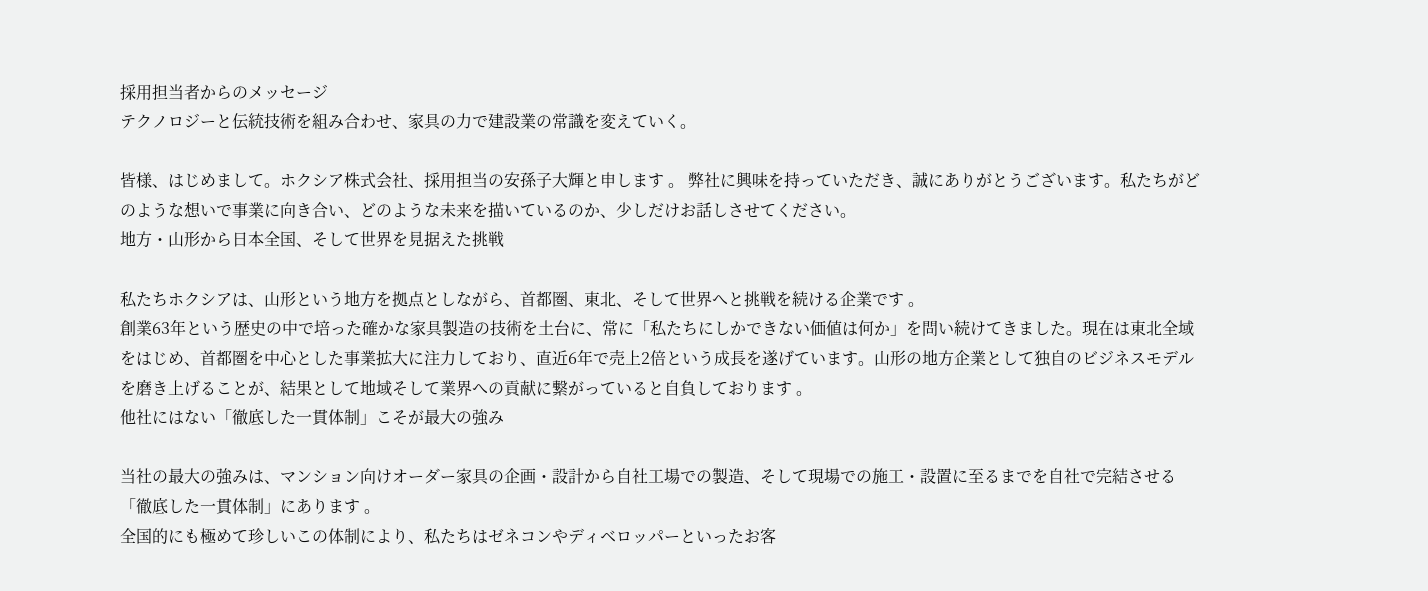採用担当者からのメッセージ
テクノロジーと伝統技術を組み合わせ、家具の力で建設業の常識を変えていく。

皆様、はじめまして。ホクシア株式会社、採用担当の安孫子大輝と申します 。 弊社に興味を持っていただき、誠にありがとうございます。私たちがどのような想いで事業に向き合い、どのような未来を描いているのか、少しだけお話しさせてください。
地方・山形から日本全国、そして世界を見据えた挑戦

私たちホクシアは、山形という地方を拠点としながら、首都圏、東北、そして世界へと挑戦を続ける企業です 。
創業63年という歴史の中で培った確かな家具製造の技術を土台に、常に「私たちにしかできない価値は何か」を問い続けてきました。現在は東北全域をはじめ、首都圏を中心とした事業拡大に注力しており、直近6年で売上2倍という成長を遂げています。山形の地方企業として独自のビジネスモデルを磨き上げることが、結果として地域そして業界への貢献に繋がっていると自負しております 。
他社にはない「徹底した一貫体制」こそが最大の強み

当社の最大の強みは、マンション向けオーダー家具の企画・設計から自社工場での製造、そして現場での施工・設置に至るまでを自社で完結させる「徹底した一貫体制」にあります 。
全国的にも極めて珍しいこの体制により、私たちはゼネコンやディベロッパーといったお客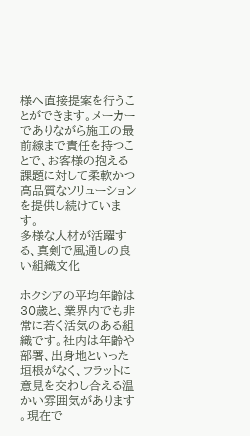様へ直接提案を行うことができます。メーカーでありながら施工の最前線まで責任を持つことで、お客様の抱える課題に対して柔軟かつ高品質なソリューションを提供し続けています。
多様な人材が活躍する、真剣で風通しの良い組織文化

ホクシアの平均年齢は30歳と、業界内でも非常に若く活気のある組織です。社内は年齢や部署、出身地といった垣根がなく、フラットに意見を交わし合える温かい雰囲気があります 。現在で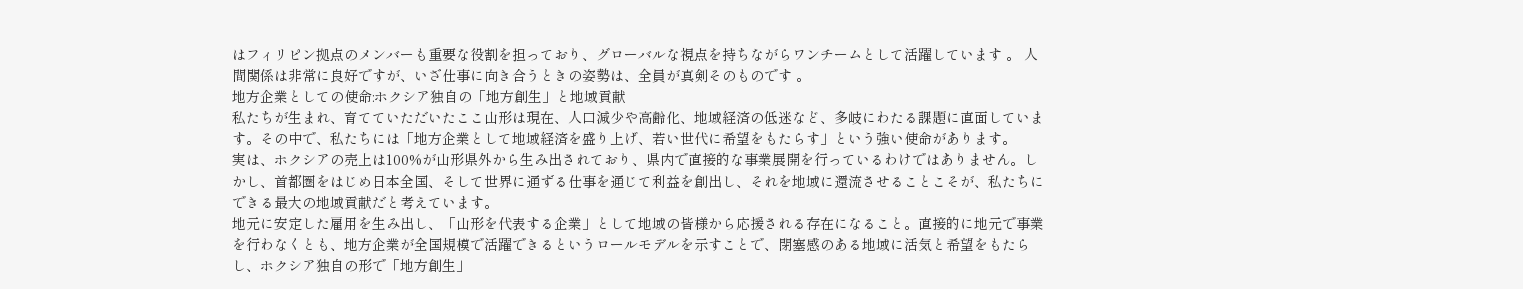はフィリピン拠点のメンバーも重要な役割を担っており、グローバルな視点を持ちながらワンチームとして活躍しています 。 人間関係は非常に良好ですが、いざ仕事に向き合うときの姿勢は、全員が真剣そのものです 。
地方企業としての使命:ホクシア独自の「地方創生」と地域貢献
私たちが生まれ、育てていただいたここ山形は現在、人口減少や高齢化、地域経済の低迷など、多岐にわたる課題に直面しています。その中で、私たちには「地方企業として地域経済を盛り上げ、若い世代に希望をもたらす」という強い使命があります。
実は、ホクシアの売上は100%が山形県外から生み出されており、県内で直接的な事業展開を行っているわけではありません。しかし、首都圏をはじめ日本全国、そして世界に通ずる仕事を通じて利益を創出し、それを地域に還流させることこそが、私たちにできる最大の地域貢献だと考えています。
地元に安定した雇用を生み出し、「山形を代表する企業」として地域の皆様から応援される存在になること。直接的に地元で事業を行わなくとも、地方企業が全国規模で活躍できるというロールモデルを示すことで、閉塞感のある地域に活気と希望をもたらし、ホクシア独自の形で「地方創生」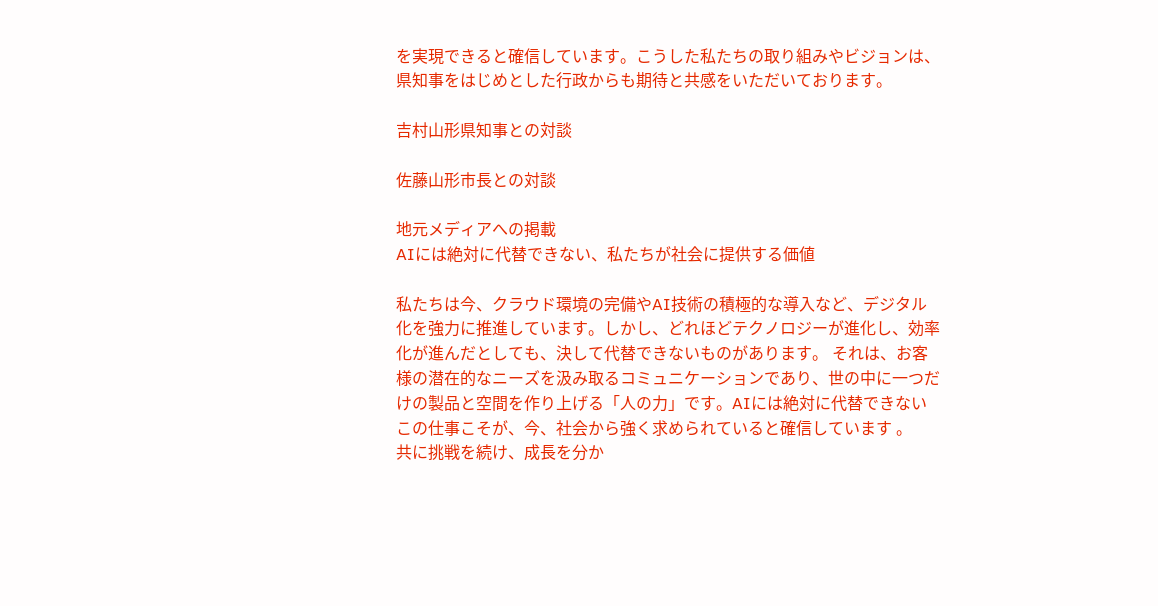を実現できると確信しています。こうした私たちの取り組みやビジョンは、県知事をはじめとした行政からも期待と共感をいただいております。

吉村山形県知事との対談

佐藤山形市長との対談

地元メディアへの掲載
AIには絶対に代替できない、私たちが社会に提供する価値

私たちは今、クラウド環境の完備やAI技術の積極的な導入など、デジタル化を強力に推進しています。しかし、どれほどテクノロジーが進化し、効率化が進んだとしても、決して代替できないものがあります。 それは、お客様の潜在的なニーズを汲み取るコミュニケーションであり、世の中に一つだけの製品と空間を作り上げる「人の力」です。AIには絶対に代替できないこの仕事こそが、今、社会から強く求められていると確信しています 。
共に挑戦を続け、成長を分か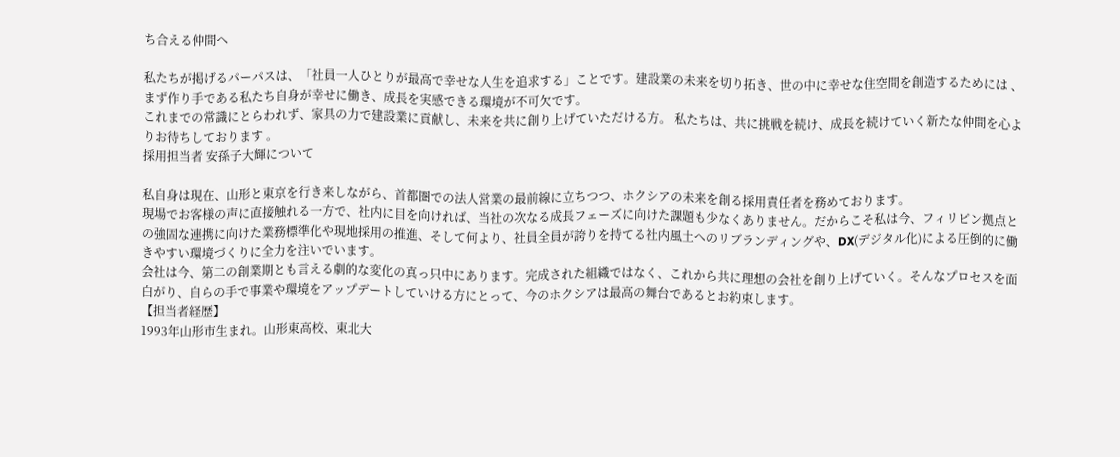ち合える仲間へ

私たちが掲げるパーパスは、「社員一人ひとりが最高で幸せな人生を追求する」ことです。建設業の未来を切り拓き、世の中に幸せな住空間を創造するためには 、まず作り手である私たち自身が幸せに働き、成長を実感できる環境が不可欠です。
これまでの常識にとらわれず、家具の力で建設業に貢献し、未来を共に創り上げていただける方。 私たちは、共に挑戦を続け、成長を続けていく新たな仲間を心よりお待ちしております 。
採用担当者 安孫子大輝について

私自身は現在、山形と東京を行き来しながら、首都圏での法人営業の最前線に立ちつつ、ホクシアの未来を創る採用責任者を務めております。
現場でお客様の声に直接触れる一方で、社内に目を向ければ、当社の次なる成長フェーズに向けた課題も少なくありません。だからこそ私は今、フィリピン拠点との強固な連携に向けた業務標準化や現地採用の推進、そして何より、社員全員が誇りを持てる社内風土へのリブランディングや、DX(デジタル化)による圧倒的に働きやすい環境づくりに全力を注いでいます。
会社は今、第二の創業期とも言える劇的な変化の真っ只中にあります。完成された組織ではなく、これから共に理想の会社を創り上げていく。そんなプロセスを面白がり、自らの手で事業や環境をアップデートしていける方にとって、今のホクシアは最高の舞台であるとお約束します。
【担当者経歴】
1993年山形市生まれ。山形東高校、東北大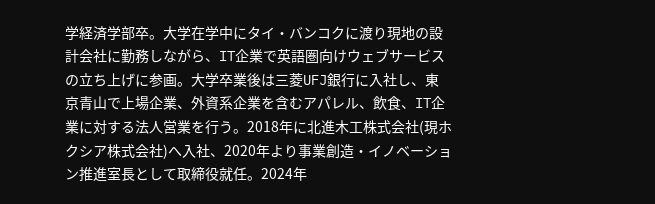学経済学部卒。大学在学中にタイ・バンコクに渡り現地の設計会社に勤務しながら、IT企業で英語圏向けウェブサービスの立ち上げに参画。大学卒業後は三菱UFJ銀行に入社し、東京⻘山で上場企業、外資系企業を含むアパレル、飲食、IT企業に対する法人営業を行う。2018年に北進木工株式会社(現ホクシア株式会社)へ入社、2020年より事業創造・イノベーション推進室⻑として取締役就任。2024年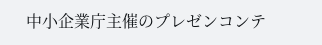中小企業庁主催のプレゼンコンテ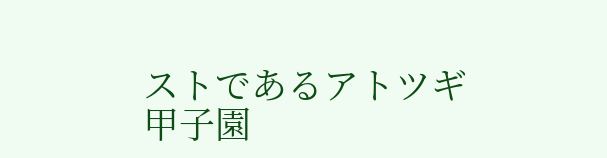ストであるアトツギ甲子園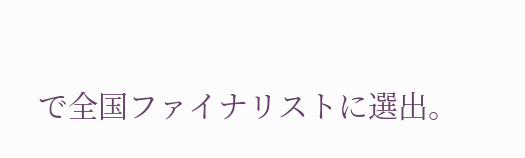で全国ファイナリストに選出。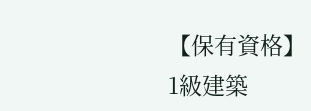【保有資格】
1級建築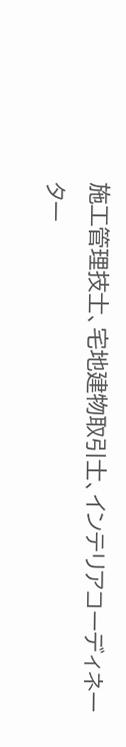施工管理技士、宅地建物取引士、インテリアコーディネーター